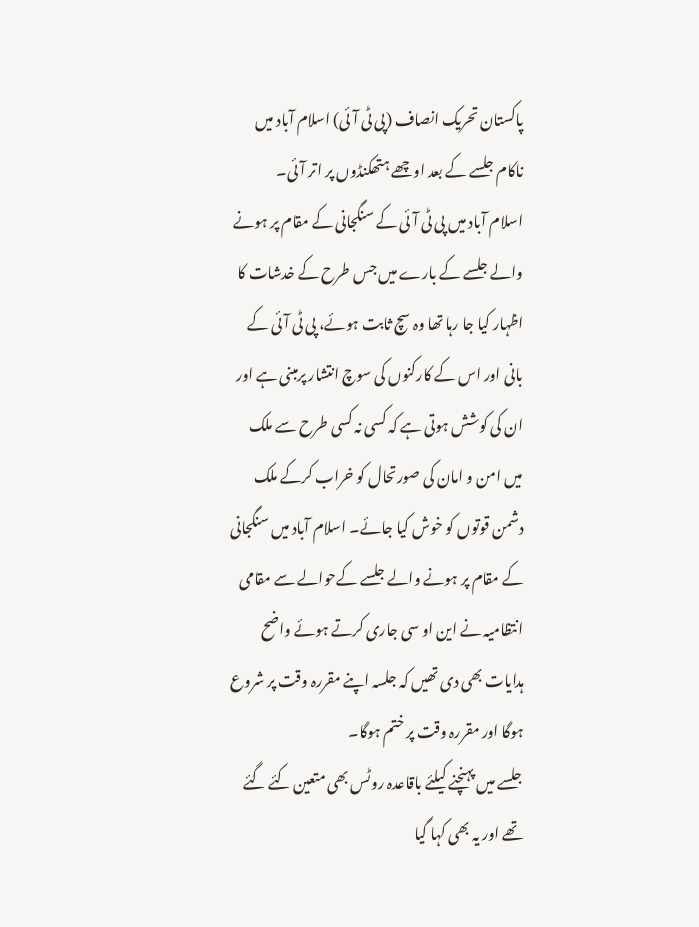پاکستان تحریک انصاف (پی ٹی آئی) اسلام آباد میں ناکام جلسے کے بعد اوچھے ہتھکنڈوں پر اتر آئی۔
اسلام آباد میں پی ٹی آئی کے سنگجانی کے مقام پر ہونے والے جلسے کے بارے میں جس طرح کے خدشات کا اظہار کیا جا رہا تھا وہ سچ ثابت ہوئے، پی ٹی آئی کے بانی اور اس کے کارکنوں کی سوچ انتشار پرمبنی ہے اور ان کی کوشش ہوتی ہے کہ کسی نہ کسی طرح سے ملک میں امن و امان کی صورتحال کو خراب کرکے ملک دشمن قوتوں کو خوش کیا جائے۔ اسلام آباد میں سنگجانی کے مقام پر ہونے والے جلسے کےحوالے سے مقامی انتظامیہ نے این او سی جاری کرتے ہوئے واضح ہدایات بھی دی تھیں کہ جلسہ اپنے مقررہ وقت پر شروع ہوگا اور مقررہ وقت پر ختم ہوگا۔
جلسے میں پہنچنے کیلئے باقاعدہ روٹس بھی متعین کئے گئے تھے اور یہ بھی کہا گیا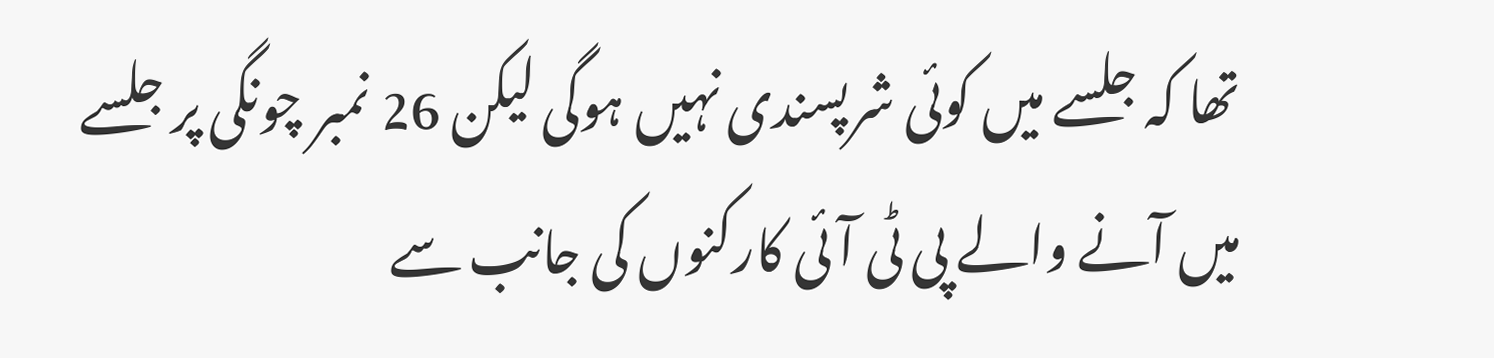تھا کہ جلسے میں کوئی شرپسندی نہیں ہوگی لیکن 26 نمبر چونگی پر جلسے میں آنے والے پی ٹی آئی کارکنوں کی جانب سے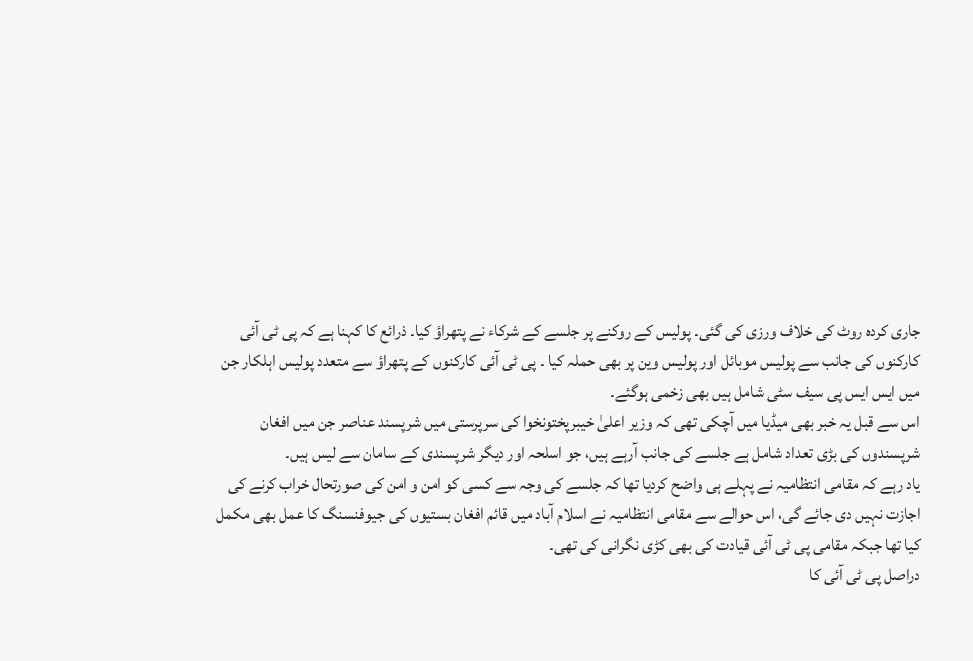جاری کردہ روٹ کی خلاف ورزی کی گئی۔ پولیس کے روکنے پر جلسے کے شرکاء نے پتھراؤ کیا۔ ذرائع کا کہنا ہے کہ پی ٹی آئی کارکنوں کی جانب سے پولیس موبائل اور پولیس وین پر بھی حملہ کیا ۔ پی ٹی آئی کارکنوں کے پتھراؤ سے متعدد پولیس اہلکار جن میں ایس ایس پی سیف سٹی شامل ہیں بھی زخمی ہوگئے۔
اس سے قبل یہ خبر بھی میڈیا میں آچکی تھی کہ وزیر اعلیٰ خیبرپختونخوا کی سرپرستی میں شرپسند عناصر جن میں افغان شرپسندوں کی بڑی تعداد شامل ہے جلسے کی جانب آرہے ہیں، جو اسلحہ اور دیگر شرپسندی کے سامان سے لیس ہیں۔
یاد رہے کہ مقامی انتظامیہ نے پہلے ہی واضح کردیا تھا کہ جلسے کی وجہ سے کسی کو امن و امن کی صورتحال خراب کرنے کی اجازت نہیں دی جائے گی، اس حوالے سے مقامی انتظامیہ نے اسلام آباد میں قائم افغان بستیوں کی جیوفنسنگ کا عمل بھی مکمل کیا تھا جبکہ مقامی پی ٹی آئی قیادت کی بھی کڑی نگرانی کی تھی۔
دراصل پی ٹی آئی کا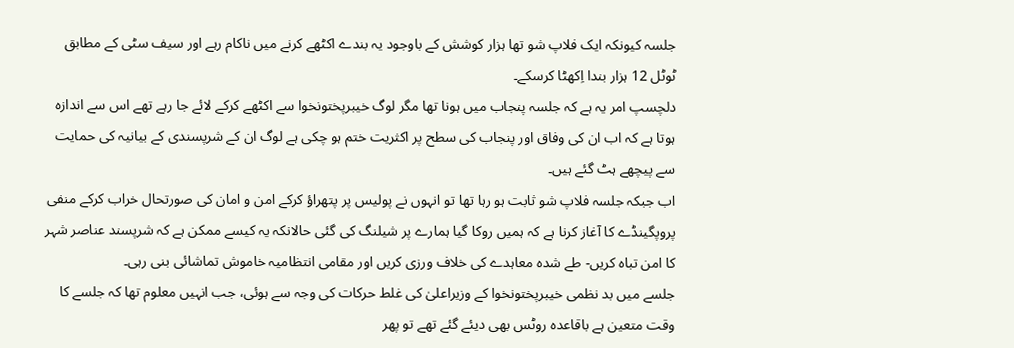جلسہ کیونکہ ایک فلاپ شو تھا ہزار کوشش کے باوجود یہ بندے اکٹھے کرنے میں ناکام رہے اور سیف سٹی کے مطابق ٹوٹل 12 ہزار بندا اِکھٹا کرسکے۔
دلچسپ امر یہ ہے کہ جلسہ پنجاب میں ہونا تھا مگر لوگ خیبرپختونخوا سے اکٹھے کرکے لائے جا رہے تھے اس سے اندازہ ہوتا ہے کہ اب ان کی وفاق اور پنجاب کی سطح پر اکثریت ختم ہو چکی ہے لوگ ان کے شرپسندی کے بیانیہ کی حمایت سے پیچھے ہٹ گئے ہیں۔
اب جبکہ جلسہ فلاپ شو ثابت ہو رہا تھا تو انہوں نے پولیس پر پتھراؤ کرکے امن و امان کی صورتحال خراب کرکے منفی پروپگینڈے کا آغاز کرنا ہے کہ ہمیں روکا گیا ہمارے پر شیلنگ کی گئی حالانکہ یہ کیسے ممکن ہے کہ شرپسند عناصر شہر کا امن تباہ کریں- طے شدہ معاہدے کی خلاف ورزی کریں اور مقامی انتظامیہ خاموش تماشائی بنی رہی۔
جلسے میں بد نظمی خیبرپختونخوا کے وزیراعلیٰ کی غلط حرکات کی وجہ سے ہوئی، جب انہیں معلوم تھا کہ جلسے کا وقت متعین ہے باقاعدہ روٹس بھی دیئے گئے تھے تو پھر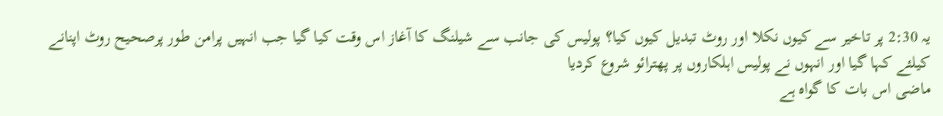یہ 2:30 پر تاخیر سے کیوں نکلا اور روٹ تبدیل کیوں کیا؟ پولیس کی جانب سے شیلنگ کا آغاز اس وقت کیا گیا جب انہیں پرامن طور پرصحیح روٹ اپنانے کیلئے کہا گیا اور انہوں نے پولیس اہلکاروں پر پھترائو شروع کردیا
ماضی اس بات کا گواہ ہے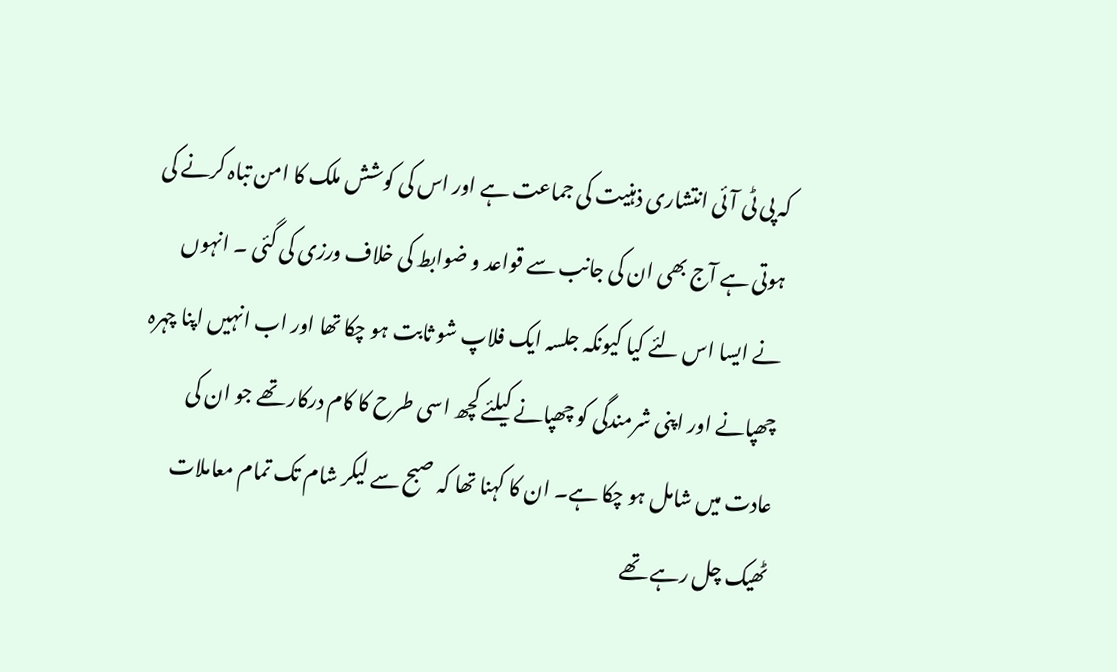کہ پی ٹی آئی انتشاری ذہنیت کی جماعت ہے اور اس کی کوشش ملک کا امن تباہ کرنے کی ہوتی ہے آج بھی ان کی جانب سے قواعد و ضوابط کی خلاف ورزی کی گئی ۔ انہوں نے ایسا اس لئے کیا کیونکہ جلسہ ایک فلاپ شو ثابت ہو چکا تھا اور اب انہیں اپنا چہرہ چھپانے اور اپنی شرمندگی کو چھپانے کیلئے کچھ اسی طرح کا کام درکار تھے جو ان کی عادت میں شامل ہو چکا ہے۔ ان کا کہنا تھا کہ صبح سے لیکر شام تک تمام معاملات ٹھیک چل رہے تھے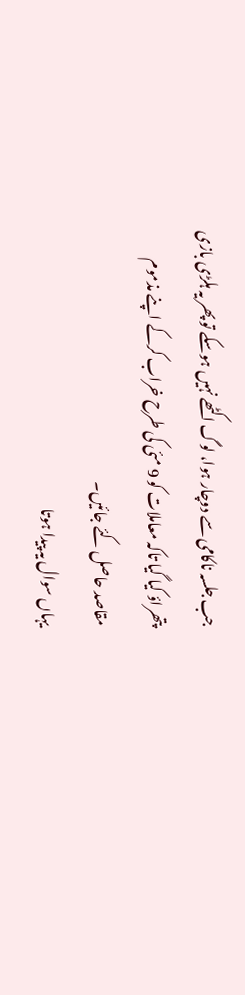جب جلسہ ناکامی سے دوچار ہوا، لوگ اکٹھے نہیں ہوسکے تو پھر یہ ہلڑی بازی پتھراؤ کیا گیا تاکہ معاملات کو 9 مئی کی طرح خراب کرکے اپنے مذموم مقاصد حاصل کئے جائیں۔
یہاں سوال یہ پیدا ہوتا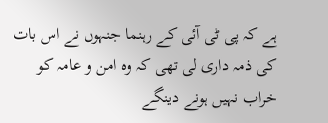ہے کہ پی ٹی آئی کے رہنما جنہوں نے اس بات کی ذمہ داری لی تھی کہ وہ امن و عامہ کو خراب نہیں ہونے دینگے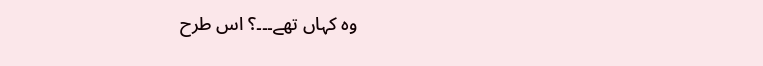وہ کہاں تھے۔۔۔؟ اس طرح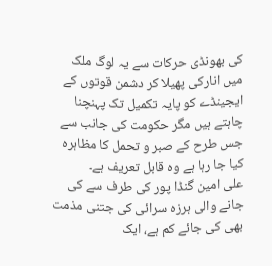کی بھونڈی حرکات سے یہ لوگ ملک میں انارکی پھیلا کر دشمن قوتوں کے ایجینڈے کو پایہ تکمیل تک پہنچنا چاہتے ہیں مگر حکومت کی جانب سے جس طرح کے صبر و تحمل کا مظاہرہ کیا جا رہا ہے وہ قابل تعریف ہے۔
علی امین گنڈا پور کی طرف سے کی جانے والی ہرزہ سرائی کی جتنی مذمت بھی کی جائے کم ہے، ایک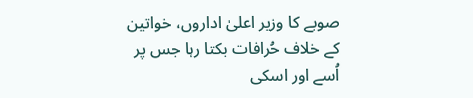صوبے کا وزیر اعلیٰ اداروں، خواتین کے خلاف حُرافات بکتا رہا جس پر اُسے اور اسکی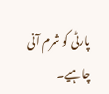پارٹی کو شرم آنی چاہیے۔